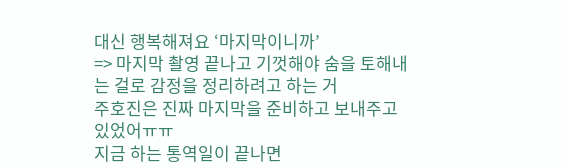대신 행복해져요 ‘마지막이니까’
=> 마지막 촬영 끝나고 기껏해야 숨을 토해내는 걸로 감정을 정리하려고 하는 거
주호진은 진짜 마지막을 준비하고 보내주고 있었어ㅠㅠ
지금 하는 통역일이 끝나면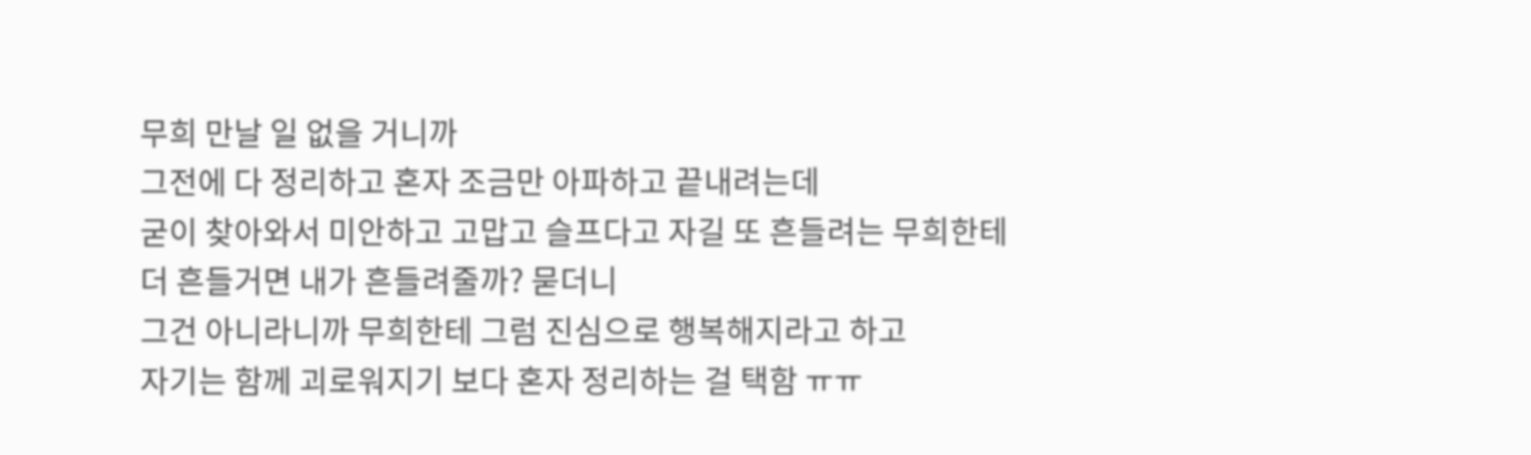무희 만날 일 없을 거니까
그전에 다 정리하고 혼자 조금만 아파하고 끝내려는데
굳이 찾아와서 미안하고 고맙고 슬프다고 자길 또 흔들려는 무희한테
더 흔들거면 내가 흔들려줄까? 묻더니
그건 아니라니까 무희한테 그럼 진심으로 행복해지라고 하고
자기는 함께 괴로워지기 보다 혼자 정리하는 걸 택함 ㅠㅠ